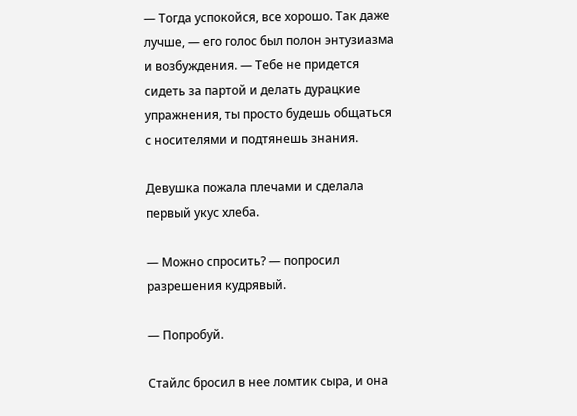— Тогда успокойся, все хорошо. Так даже лучше, — его голос был полон энтузиазма и возбуждения. — Тебе не придется сидеть за партой и делать дурацкие упражнения, ты просто будешь общаться с носителями и подтянешь знания.

Девушка пожала плечами и сделала первый укус хлеба.

— Можно спросить? — попросил разрешения кудрявый.

— Попробуй.

Стайлс бросил в нее ломтик сыра, и она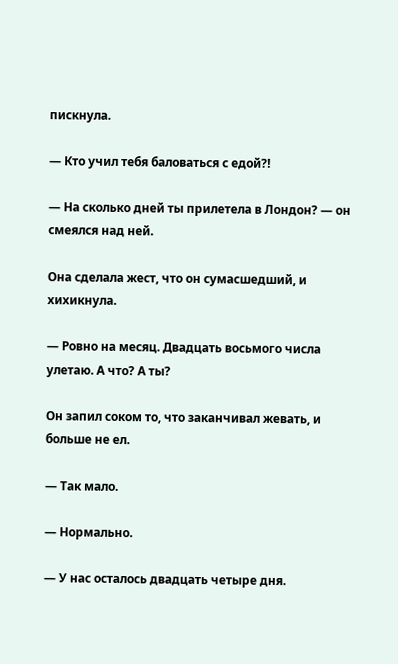пискнула.

— Кто учил тебя баловаться с едой?!

— На сколько дней ты прилетела в Лондон? — он смеялся над ней.

Она сделала жест, что он сумасшедший, и хихикнула.

— Ровно на месяц. Двадцать восьмого числа улетаю. А что? А ты?

Он запил соком то, что заканчивал жевать, и больше не ел.

— Так мало.

— Нормально.

— У нас осталось двадцать четыре дня.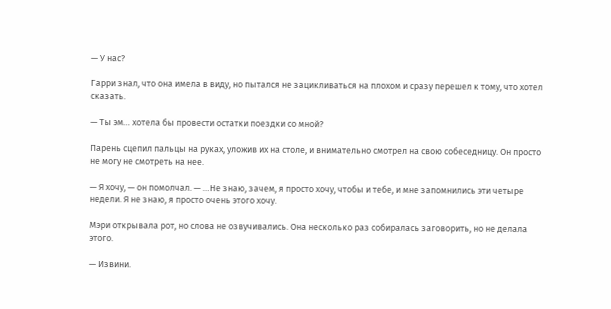— У нас?

Гарри знал, что она имела в виду, но пытался не зацикливаться на плохом и сразу перешел к тому, что хотел сказать.

— Ты эм… хотела бы провести остатки поездки со мной?

Парень сцепил пальцы на руках, уложив их на столе, и внимательно смотрел на свою собеседницу. Он просто не могу не смотреть на нее.

— Я хочу, — он помолчал. — …Не знаю, зачем, я просто хочу, чтобы и тебе, и мне запомнились эти четыре недели. Я не знаю, я просто очень этого хочу.

Мэри открывала рот, но слова не озвучивались. Она несколько раз собиралась заговорить, но не делала этого.

— Извини.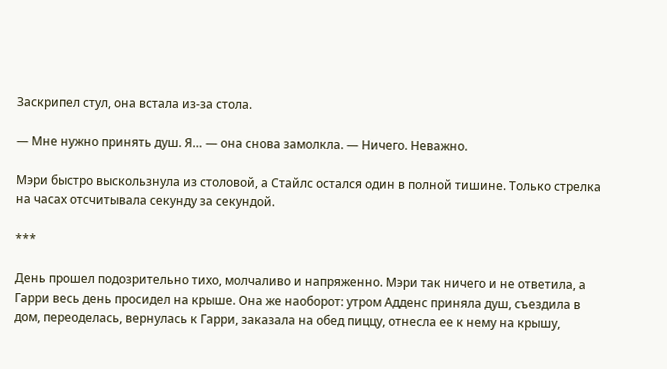Заскрипел стул, она встала из-за стола.

— Мне нужно принять душ. Я… — она снова замолкла. — Ничего. Неважно.

Мэри быстро выскользнула из столовой, а Стайлс остался один в полной тишине. Только стрелка на часах отсчитывала секунду за секундой.

***

День прошел подозрительно тихо, молчаливо и напряженно. Мэри так ничего и не ответила, а Гарри весь день просидел на крыше. Она же наоборот: утром Адденс приняла душ, съездила в дом, переоделась, вернулась к Гарри, заказала на обед пиццу, отнесла ее к нему на крышу,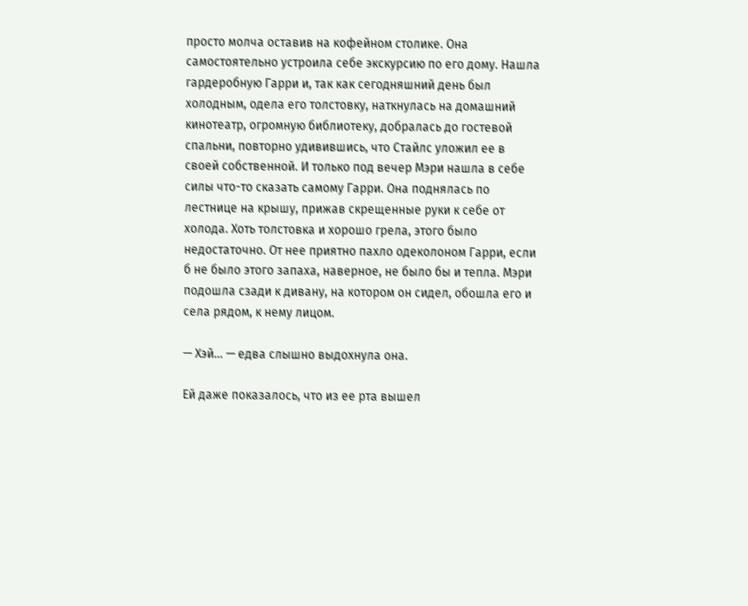просто молча оставив на кофейном столике. Она самостоятельно устроила себе экскурсию по его дому. Нашла гардеробную Гарри и, так как сегодняшний день был холодным, одела его толстовку, наткнулась на домашний кинотеатр, огромную библиотеку, добралась до гостевой спальни, повторно удивившись, что Стайлс уложил ее в своей собственной. И только под вечер Мэри нашла в себе силы что-то сказать самому Гарри. Она поднялась по лестнице на крышу, прижав скрещенные руки к себе от холода. Хоть толстовка и хорошо грела, этого было недостаточно. От нее приятно пахло одеколоном Гарри, если б не было этого запаха, наверное, не было бы и тепла. Мэри подошла сзади к дивану, на котором он сидел, обошла его и села рядом, к нему лицом.

— Хэй… — едва слышно выдохнула она.

Ей даже показалось, что из ее рта вышел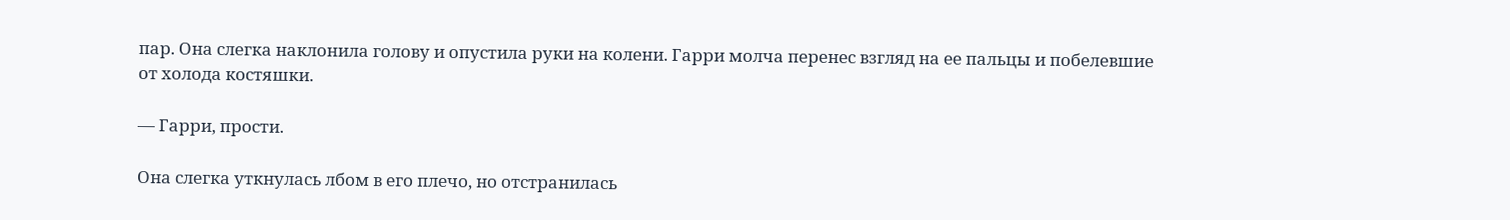пар. Она слегка наклонила голову и опустила руки на колени. Гарри молча перенес взгляд на ее пальцы и побелевшие от холода костяшки.

— Гарри, прости.

Она слегка уткнулась лбом в его плечо, но отстранилась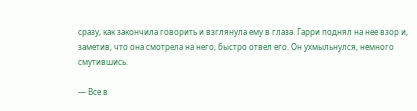сразу, как закончила говорить и взглянула ему в глаза. Гарри поднял на нее взор и, заметив, что она смотрела на него, быстро отвел его. Он ухмыльнулся, немного смутившись.

— Все в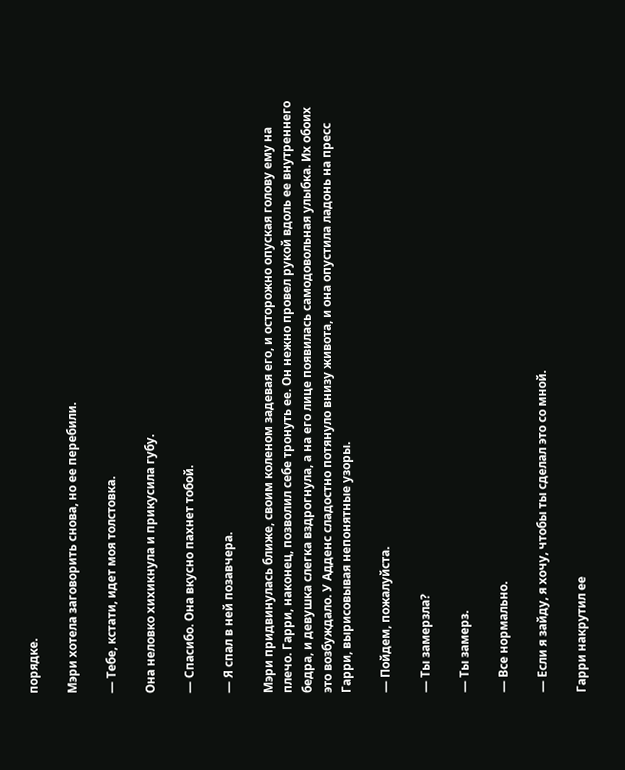порядке.

Мэри хотела заговорить снова, но ее перебили.

— Тебе, кстати, идет моя толстовка.

Она неловко хихикнула и прикусила губу.

— Спасибо. Она вкусно пахнет тобой.

— Я спал в ней позавчера.

Мэри придвинулась ближе, своим коленом задевая его, и осторожно опуская голову ему на плечо. Гарри, наконец, позволил себе тронуть ее. Он нежно провел рукой вдоль ее внутреннего бедра, и девушка слегка вздрогнула, а на его лице появилась самодовольная улыбка. Их обоих это возбуждало. У Адденс сладостно потянуло внизу живота, и она опустила ладонь на пресс Гарри, вырисовывая непонятные узоры.

— Пойдем, пожалуйста.

— Ты замерзла?

— Ты замерз.

— Все нормально.

— Если я зайду, я хочу, чтобы ты сделал это со мной.

Гарри накрутил ее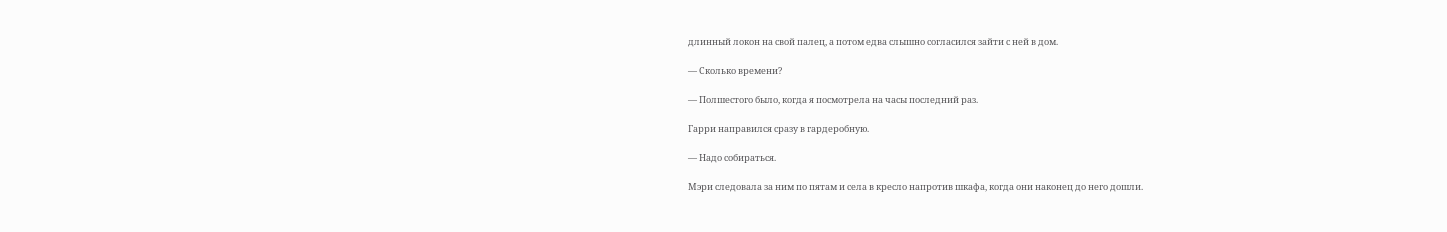длинный локон на свой палец, а потом едва слышно согласился зайти с ней в дом.

— Сколько времени?

— Полшестого было, когда я посмотрела на часы последний раз.

Гарри направился сразу в гардеробную.

— Надо собираться.

Мэри следовала за ним по пятам и села в кресло напротив шкафа, когда они наконец до него дошли.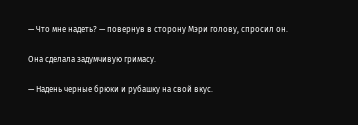— Что мне надеть? — повернув в сторону Мэри голову, спросил он.

Она сделала задумчивую гримасу.

— Надень черные брюки и рубашку на свой вкус.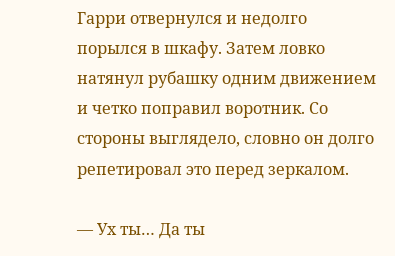Гарри отвернулся и недолго порылся в шкафу. Затем ловко натянул рубашку одним движением и четко поправил воротник. Со стороны выглядело, словно он долго репетировал это перед зеркалом.

— Ух ты… Да ты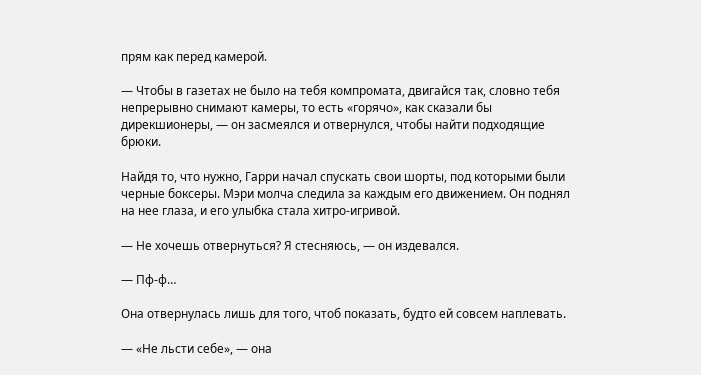прям как перед камерой.

— Чтобы в газетах не было на тебя компромата, двигайся так, словно тебя непрерывно снимают камеры, то есть «горячо», как сказали бы дирекшионеры, — он засмеялся и отвернулся, чтобы найти подходящие брюки.

Найдя то, что нужно, Гарри начал спускать свои шорты, под которыми были черные боксеры. Мэри молча следила за каждым его движением. Он поднял на нее глаза, и его улыбка стала хитро-игривой.

— Не хочешь отвернуться? Я стесняюсь, — он издевался.

— Пф-ф…

Она отвернулась лишь для того, чтоб показать, будто ей совсем наплевать.

— «Не льсти себе», — она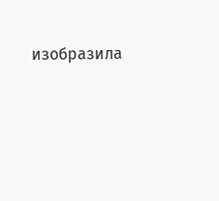изобразила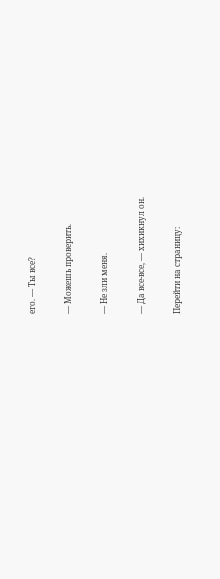его. — Ты все?

— Можешь проверить.

— Не зли меня.

— Да все-все, — хихикнул он.

Перейти на страницу: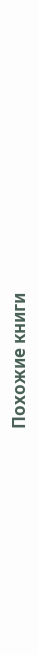Похожие книги